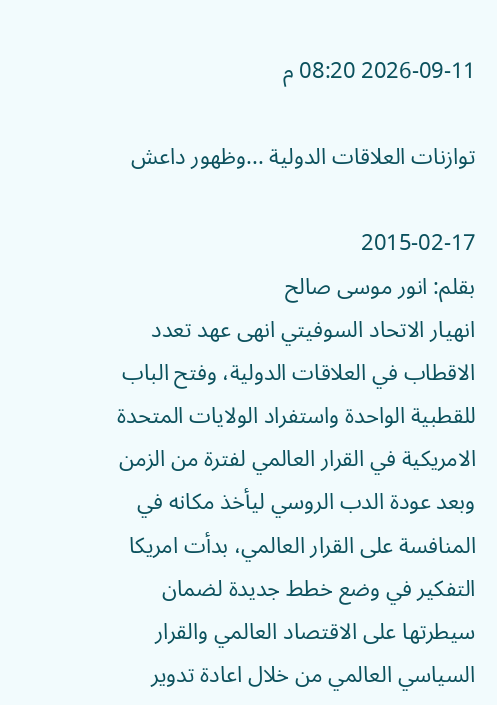2026-09-11 08:20 م

توازنات العلاقات الدولية ...وظهور داعش

2015-02-17
بقلم: انور موسى صالح
انهيار الاتحاد السوفيتي انهى عهد تعدد الاقطاب في العلاقات الدولية، وفتح الباب للقطبية الواحدة واستفراد الولايات المتحدة الامريكية في القرار العالمي لفترة من الزمن وبعد عودة الدب الروسي ليأخذ مكانه في المنافسة على القرار العالمي، بدأت امريكا التفكير في وضع خطط جديدة لضمان سيطرتها على الاقتصاد العالمي والقرار السياسي العالمي من خلال اعادة تدوير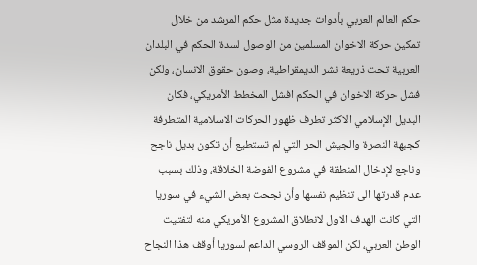حكم العالم العربي بأدوات جديدة مثل حكم المرشد من خلال تمكين حركة الاخوان المسلمين من الوصول لسدة الحكم في البلدان العربية تحت ذريعة نشر الديمقراطية، وصون حقوق الانسان، ولكن فشل حركة الاخوان في الحكم افشل المخطط الأمريكي، فكان البديل الإسلامي الاكثر تطرف ظهور الحركات الاسلامية المتطرفة كجبهة النصرة والجيش الحر التي لم تستطيع أن تكون بديل ناجح وناجع لإدخال المنطقة في مشروع الفوضة الخلاقة، وذلك بسبب عدم قدرتها الى تنظيم نفسها وأن نجحت بعض الشيء في سوريا التي كانت الهدف الاول لانطلاق المشروع الأمريكي منه لتفتيت الوطن العربي، لكن الموقف الروسي الداعم لسوريا أوقف هذا النجاح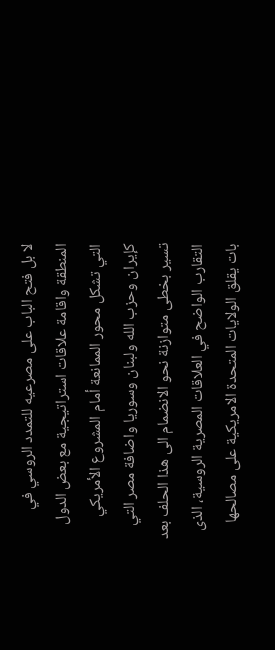لا بل فتح الباب على مصرعيه للتمدد الروسي في المنطقة واقامة علاقات استراتيجية مع بعض الدول التي تشكل محور الممانعة أمام المشروع الأمريكي كإيران وحزب الله ولبنان وسوريا واضافة مصر التي تسير بخطى متوازنة نحو الانضمام الى هذا الحلف بعد التقارب الواضح في العلاقات المصرية الروسية، الذى بات يقلق الولايات المتحدة الامريكية على مصالحها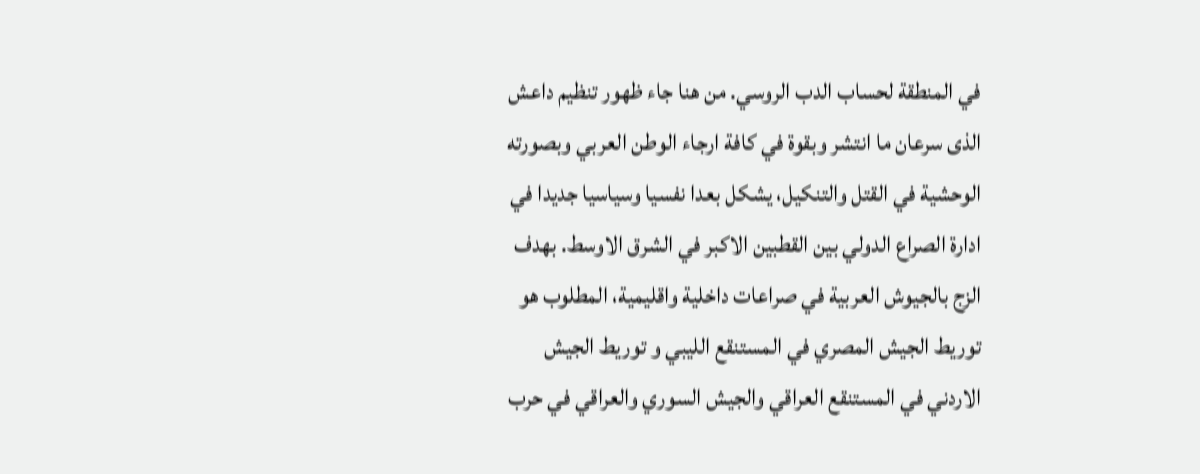في المنطقة لحساب الدب الروسي. من هنا جاء ظهور تنظيم داعش الذى سرعان ما انتشر وبقوة في كافة ارجاء الوطن العربي وبصورته الوحشية في القتل والتنكيل، يشكل بعدا نفسيا وسياسيا جديدا في ادارة الصراع الدولي بين القطبين الاكبر في الشرق الاوسط. بهدف الزج بالجيوش العربية في صراعات داخلية واقليمية، المطلوب هو توريط الجيش المصري في المستنقع الليبي و توريط الجيش الاردني في المستنقع العراقي والجيش السوري والعراقي في حرب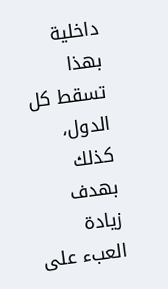داخلية بهذا تسقط كل الدول، كذلك بهدف زيادة العبء على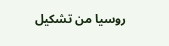روسيا من تشكيل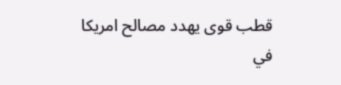قطب قوى يهدد مصالح امريكا في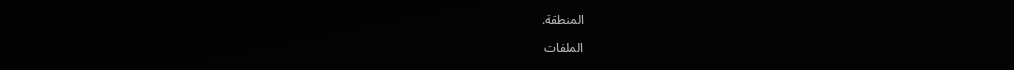المنطقة.

الملفات